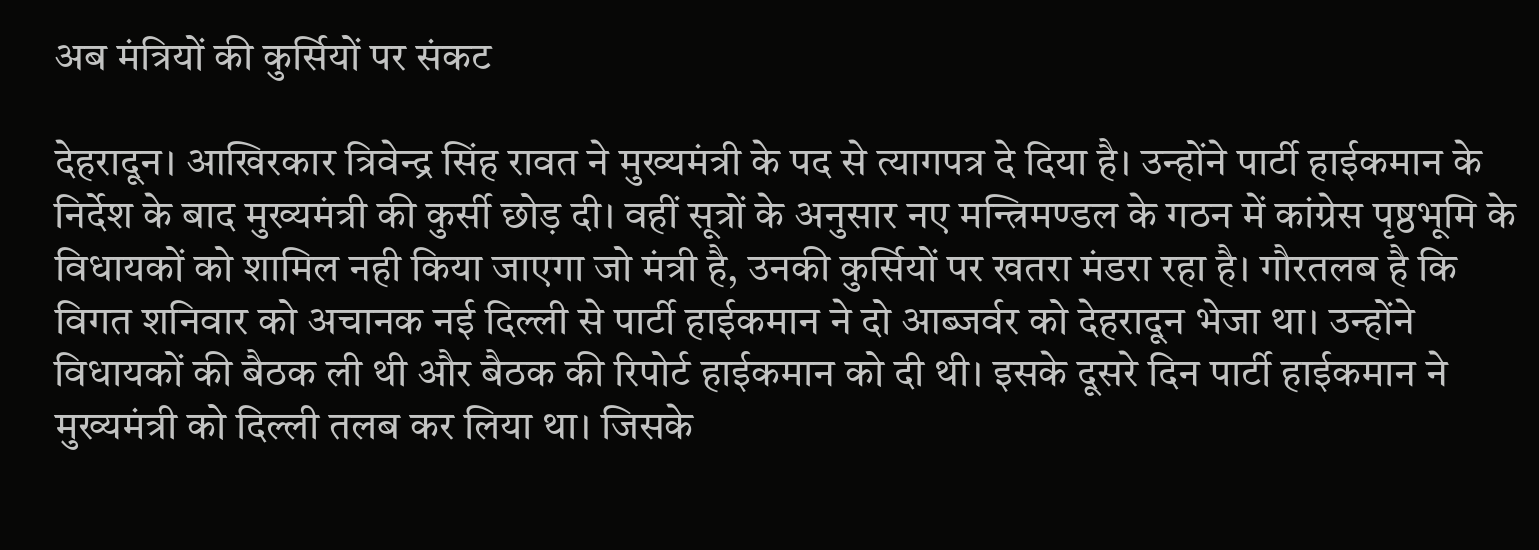अब मंत्रियों की कुर्सियों पर संकट

देहरादून। आखिरकार त्रिवेन्द्र सिंह रावत ने मुख्यमंत्री के पद से त्यागपत्र दे दिया है। उन्होंने पार्टी हाईकमान के निर्देश के बाद मुख्यमंत्री की कुर्सी छोड़ दी। वहीं सूत्रों के अनुसार नए मन्त्रिमण्डल के गठन में कांग्रेस पृष्ठभूमि के विधायकों को शामिल नही किया जाएगा जो मंत्री है, उनकी कुर्सियों पर खतरा मंडरा रहा है। गौरतलब है कि विगत शनिवार को अचानक नई दिल्ली से पार्टी हाईकमान ने दो आब्जर्वर को देहरादून भेजा था। उन्होंने विधायकों की बैठक ली थी और बैठक की रिपोर्ट हाईकमान को दी थी। इसके दूसरे दिन पार्टी हाईकमान ने मुख्यमंत्री को दिल्ली तलब कर लिया था। जिसके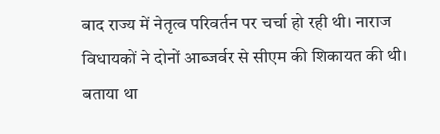बाद राज्य में नेतृत्व परिवर्तन पर चर्चा हो रही थी। नाराज विधायकों ने दोनों आब्जर्वर से सीएम की शिकायत की थी। बताया था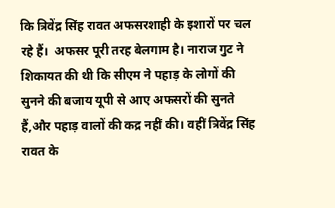कि त्रिवेंद्र सिंह रावत अफसरशाही के इशारों पर चल रहे हैं।  अफसर पूरी तरह बेलगाम है। नाराज गुट ने    शिकायत की थी कि सीएम ने पहाड़ के लोगों की सुनने की बजाय यूपी से आए अफसरों की सुनते हैं,और पहाड़ वालों की कद्र नहीं की। वहीं त्रिवेंद्र सिंह रावत के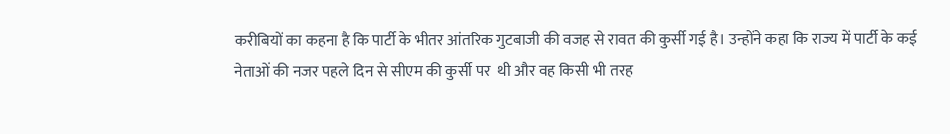करीबियों का कहना है कि पार्टी के भीतर आंतरिक गुटबाजी की वजह से रावत की कुर्सी गई है। उन्होंने कहा कि राज्य में पार्टी के कई नेताओं की नजर पहले दिन से सीएम की कुर्सी पर  थी और वह किसी भी तरह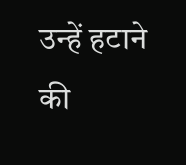उन्हें हटाने की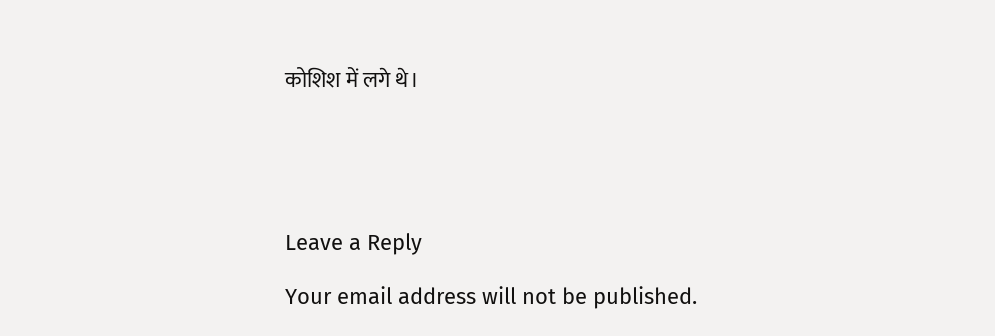कोशिश में लगे थे।





Leave a Reply

Your email address will not be published.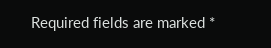Required fields are marked *